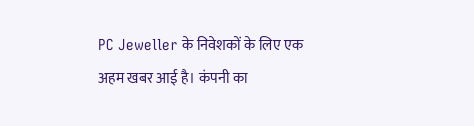PC Jeweller के निवेशकों के लिए एक अहम खबर आई है। कंपनी का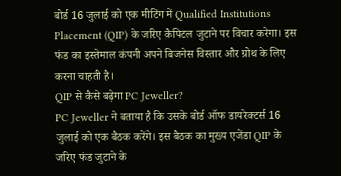बोर्ड 16 जुलाई को एक मीटिंग में Qualified Institutions Placement (QIP) के जरिए कैपिटल जुटाने पर विचार करेगा। इस फंड का इस्तेमाल कंपनी अपने बिजनेस विस्तार और ग्रोथ के लिए करना चाहती है।
QIP से कैसे बढ़ेगा PC Jeweller?
PC Jeweller ने बताया है कि उसके बोर्ड ऑफ डायरेक्टर्स 16 जुलाई को एक बैठक करेंगे। इस बैठक का मुख्य एजेंडा QIP के जरिए फंड जुटाने के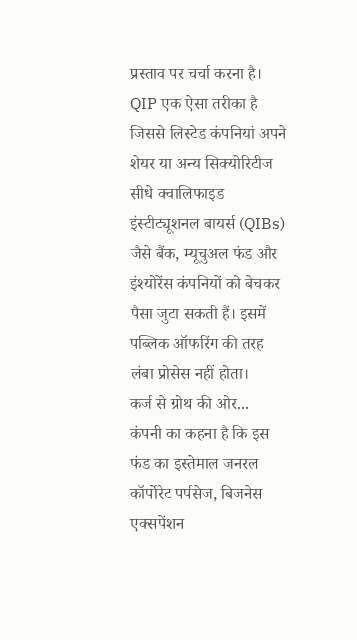प्रस्ताव पर चर्चा करना है। QIP एक ऐसा तरीका है जिससे लिस्टेड कंपनियां अपने शेयर या अन्य सिक्योरिटीज सीधे क्वालिफाइड इंस्टीट्यूशनल बायर्स (QIBs) जैसे बैंक, म्यूचुअल फंड और इंश्योरेंस कंपनियों को बेचकर पैसा जुटा सकती हैं। इसमें पब्लिक ऑफरिंग की तरह लंबा प्रोसेस नहीं होता।
कर्ज से ग्रोथ की ओर...
कंपनी का कहना है कि इस फंड का इस्तेमाल जनरल कॉर्पोरेट पर्पसेज, बिजनेस एक्सपेंशन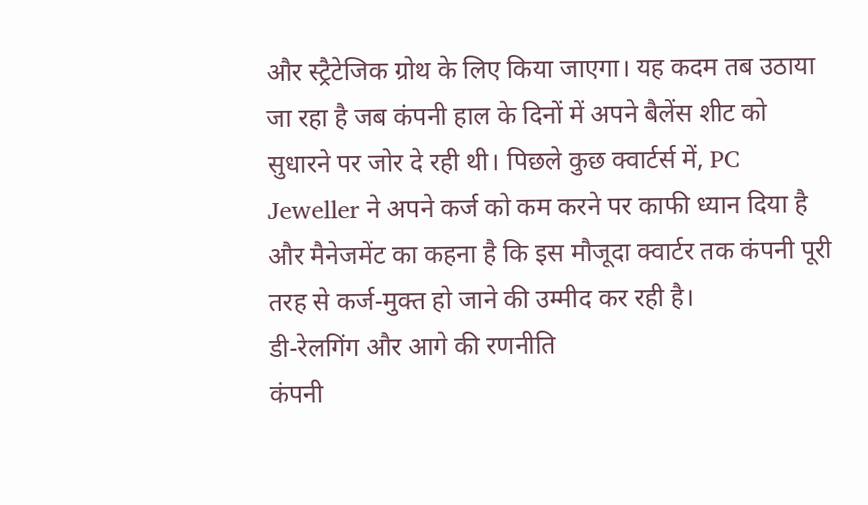और स्ट्रैटेजिक ग्रोथ के लिए किया जाएगा। यह कदम तब उठाया जा रहा है जब कंपनी हाल के दिनों में अपने बैलेंस शीट को सुधारने पर जोर दे रही थी। पिछले कुछ क्वार्टर्स में, PC Jeweller ने अपने कर्ज को कम करने पर काफी ध्यान दिया है और मैनेजमेंट का कहना है कि इस मौजूदा क्वार्टर तक कंपनी पूरी तरह से कर्ज-मुक्त हो जाने की उम्मीद कर रही है।
डी-रेलगिंग और आगे की रणनीति
कंपनी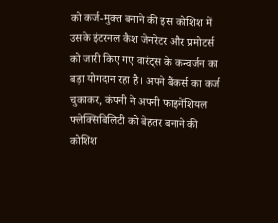को कर्ज-मुक्त बनाने की इस कोशिश में उसके इंटरनल कैश जेनरेटर और प्रमोटर्स को जारी किए गए वारंट्स के कन्वर्जन का बड़ा योगदान रहा है। अपने बैंकर्स का कर्ज चुकाकर, कंपनी ने अपनी फाइनेंशियल फ्लेक्सिबिलिटी को बेहतर बनाने की कोशिश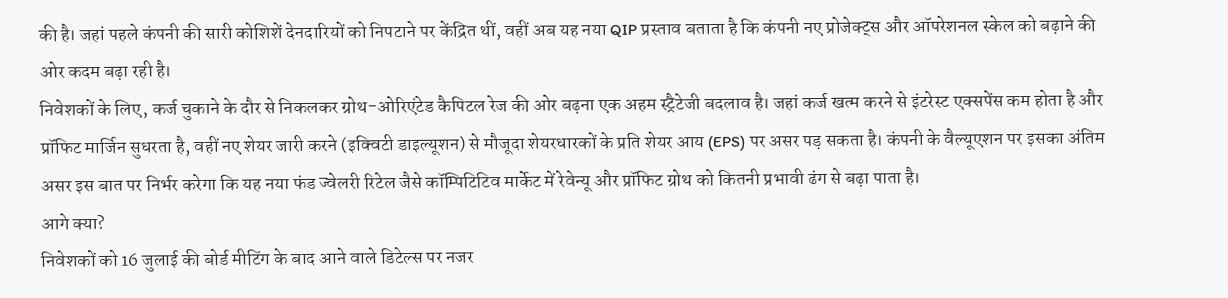की है। जहां पहले कंपनी की सारी कोशिशें देनदारियों को निपटाने पर केंद्रित थीं, वहीं अब यह नया QIP प्रस्ताव बताता है कि कंपनी नए प्रोजेक्ट्स और ऑपरेशनल स्केल को बढ़ाने की ओर कदम बढ़ा रही है।
निवेशकों के लिए, कर्ज चुकाने के दौर से निकलकर ग्रोथ-ओरिएंटेड कैपिटल रेज की ओर बढ़ना एक अहम स्ट्रैटेजी बदलाव है। जहां कर्ज खत्म करने से इंटरेस्ट एक्सपेंस कम होता है और प्रॉफिट मार्जिन सुधरता है, वहीं नए शेयर जारी करने (इक्विटी डाइल्यूशन) से मौजूदा शेयरधारकों के प्रति शेयर आय (EPS) पर असर पड़ सकता है। कंपनी के वैल्यूएशन पर इसका अंतिम असर इस बात पर निर्भर करेगा कि यह नया फंड ज्वेलरी रिटेल जैसे कॉम्पिटिटिव मार्केट में रेवेन्यू और प्रॉफिट ग्रोथ को कितनी प्रभावी ढंग से बढ़ा पाता है।
आगे क्या?
निवेशकों को 16 जुलाई की बोर्ड मीटिंग के बाद आने वाले डिटेल्स पर नजर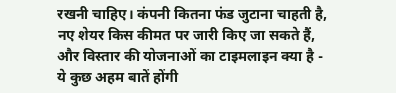रखनी चाहिए। कंपनी कितना फंड जुटाना चाहती है, नए शेयर किस कीमत पर जारी किए जा सकते हैं, और विस्तार की योजनाओं का टाइमलाइन क्या है - ये कुछ अहम बातें होंगी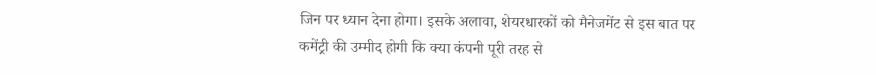जिन पर ध्यान देना होगा। इसके अलावा, शेयरधारकों को मैनेजमेंट से इस बात पर कमेंट्री की उम्मीद होगी कि क्या कंपनी पूरी तरह से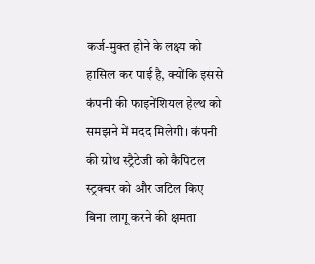कर्ज-मुक्त होने के लक्ष्य को हासिल कर पाई है, क्योंकि इससे कंपनी की फाइनेंशियल हेल्थ को समझने में मदद मिलेगी। कंपनी की ग्रोथ स्ट्रैटेजी को कैपिटल स्ट्रक्चर को और जटिल किए बिना लागू करने की क्षमता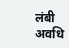लंबी अवधि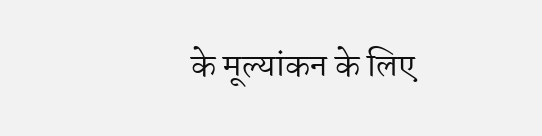के मूल्यांकन के लिए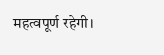महत्वपूर्ण रहेगी।